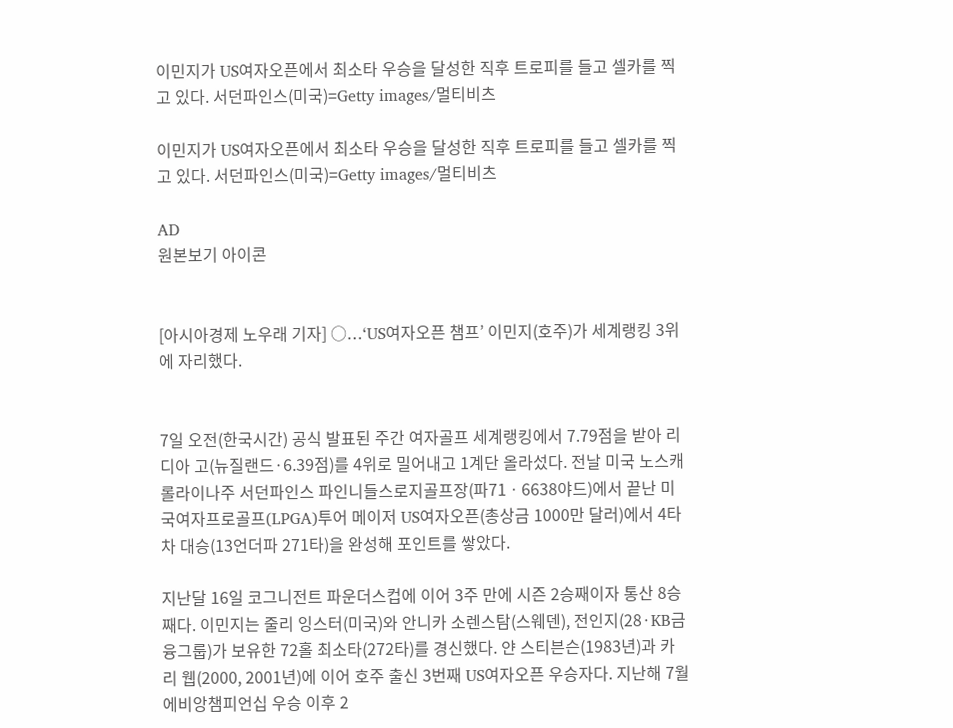이민지가 US여자오픈에서 최소타 우승을 달성한 직후 트로피를 들고 셀카를 찍고 있다. 서던파인스(미국)=Getty images/멀티비츠

이민지가 US여자오픈에서 최소타 우승을 달성한 직후 트로피를 들고 셀카를 찍고 있다. 서던파인스(미국)=Getty images/멀티비츠

AD
원본보기 아이콘


[아시아경제 노우래 기자] ○…‘US여자오픈 챔프’ 이민지(호주)가 세계랭킹 3위에 자리했다.


7일 오전(한국시간) 공식 발표된 주간 여자골프 세계랭킹에서 7.79점을 받아 리디아 고(뉴질랜드·6.39점)를 4위로 밀어내고 1계단 올라섰다. 전날 미국 노스캐롤라이나주 서던파인스 파인니들스로지골프장(파71ㆍ6638야드)에서 끝난 미국여자프로골프(LPGA)투어 메이저 US여자오픈(총상금 1000만 달러)에서 4타 차 대승(13언더파 271타)을 완성해 포인트를 쌓았다.

지난달 16일 코그니전트 파운더스컵에 이어 3주 만에 시즌 2승째이자 통산 8승째다. 이민지는 줄리 잉스터(미국)와 안니카 소렌스탐(스웨덴), 전인지(28·KB금융그룹)가 보유한 72홀 최소타(272타)를 경신했다. 얀 스티븐슨(1983년)과 카리 웹(2000, 2001년)에 이어 호주 출신 3번째 US여자오픈 우승자다. 지난해 7월 에비앙챔피언십 우승 이후 2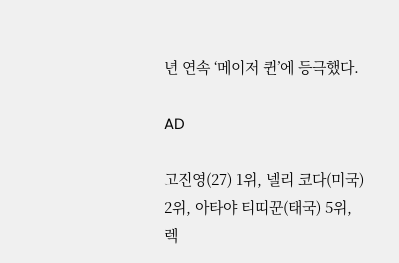년 연속 ‘메이저 퀸’에 등극했다.

AD

고진영(27) 1위, 넬리 코다(미국) 2위, 아타야 티띠꾼(태국) 5위, 렉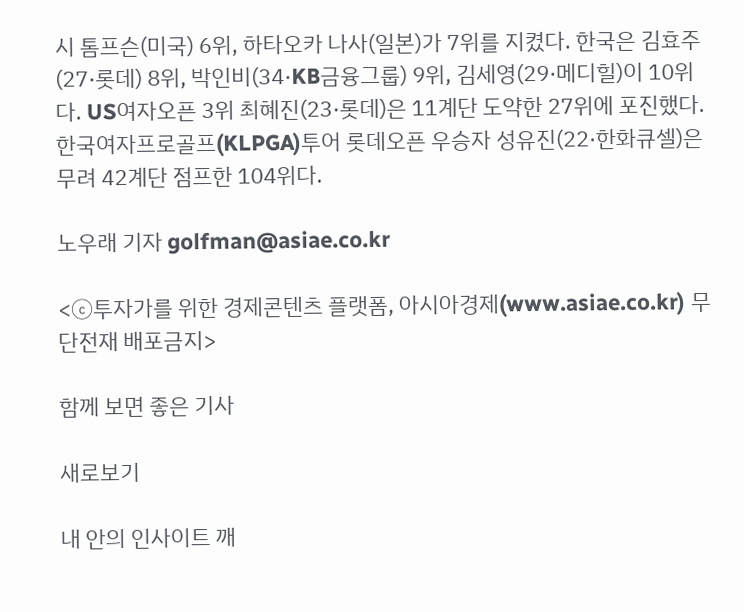시 톰프슨(미국) 6위, 하타오카 나사(일본)가 7위를 지켰다. 한국은 김효주(27·롯데) 8위, 박인비(34·KB금융그룹) 9위, 김세영(29·메디힐)이 10위다. US여자오픈 3위 최혜진(23·롯데)은 11계단 도약한 27위에 포진했다. 한국여자프로골프(KLPGA)투어 롯데오픈 우승자 성유진(22·한화큐셀)은 무려 42계단 점프한 104위다.

노우래 기자 golfman@asiae.co.kr

<ⓒ투자가를 위한 경제콘텐츠 플랫폼, 아시아경제(www.asiae.co.kr) 무단전재 배포금지>

함께 보면 좋은 기사

새로보기

내 안의 인사이트 깨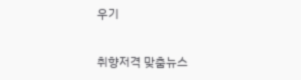우기

취향저격 맞춤뉴스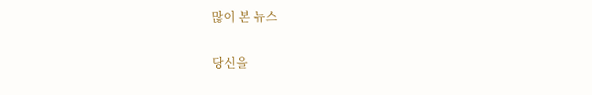많이 본 뉴스

당신을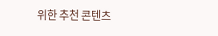위한 추천 콘텐츠